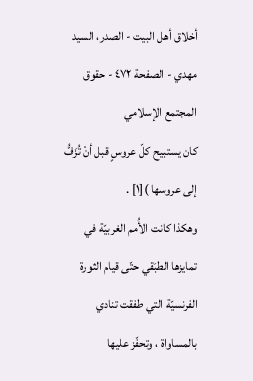أخلاق أهل البيت - الصدر، السيد مهدي - الصفحة ٤٧٢ - حقوق المجتمع الإسلامي
كان يستبيح كلّ عروسٍ قبل أنْ تُزَفُّ إلى عروسها )[١] .
وهكذا كانت الأُمم الغربيّة في تمايزها الطبَقي حتّى قيام الثورة الفرنسيّة التي طفقت تنادي بالمساواة ، وتحفّز عليها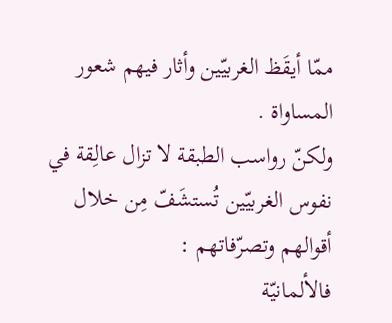ممّا أيقَظ الغربيّين وأثار فيهم شعور المساواة .
ولكنّ رواسب الطبقة لا تزال عالِقة في نفوس الغربيّين تُستشَفّ مِن خلال أقوالهم وتصرّفاتهم :
فالألمانيّة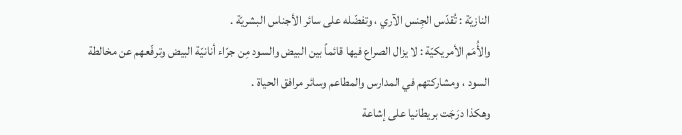النازيّة : تُقدّس الجِنس الآري ، وتفضّله على سائر الأجناس البشريّة .
والأُمَم الأمريكيّة : لا يزال الصراع فيها قائماً بين البيض والسود مِن جرّاء أنانيّة البيض وترفّعهم عن مخالطة السود ، ومشاركتهم في المدارس والمطاعم وسائر مرافق الحياة .
وهكذا درَجَت بريطانيا على إشاعة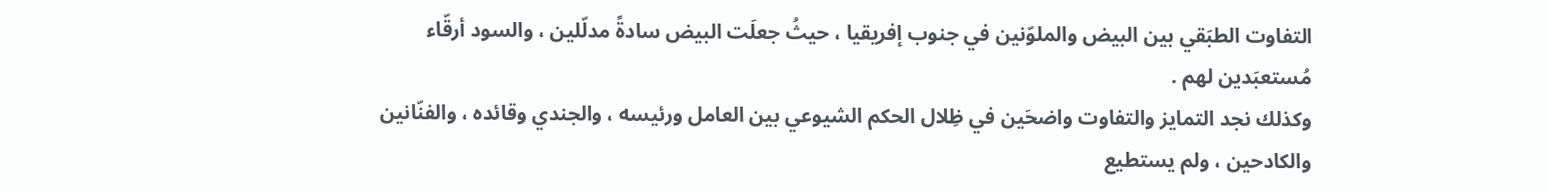التفاوت الطبَقي بين البيض والملوّنين في جنوب إفريقيا ، حيثُ جعلَت البيض سادةً مدلّلين ، والسود أرقّاء مُستعبَدين لهم .
وكذلك نجد التمايز والتفاوت واضحَين في ظِلال الحكم الشيوعي بين العامل ورئيسه ، والجندي وقائده ، والفنّانين والكادحين ، ولم يستطيع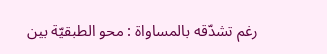رغم تشدّقه بالمساواة : محو الطبقيّة بين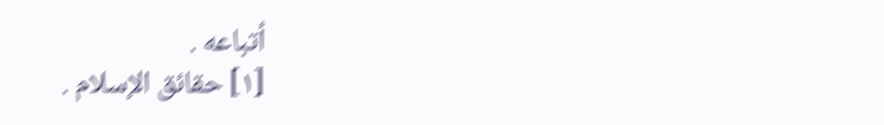أتباعه .
[١] حقائق الإسلام .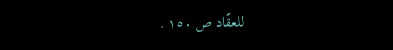للعقّاد ص ١٥٠ .